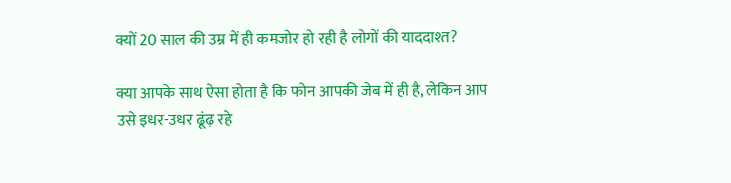क्यों 20 साल की उम्र में ही कमजोर हो रही है लोगों की याददाश्त?

क्या आपके साथ ऐसा होता है कि फोन आपकी जेब में ही है, लेकिन आप उसे इधर-उधर ढूंढ़ रहे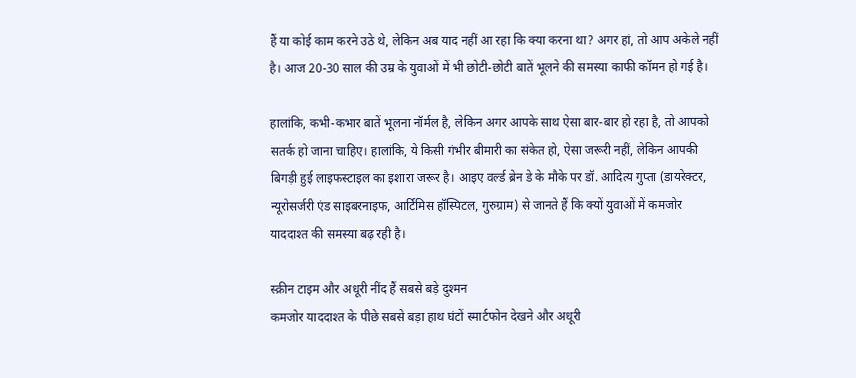हैं या कोई काम करने उठे थे, लेकिन अब याद नहीं आ रहा कि क्या करना था? अगर हां, तो आप अकेले नहीं है। आज 20-30 साल की उम्र के युवाओं में भी छोटी-छोटी बातें भूलने की समस्या काफी कॉमन हो गई है।

हालांकि, कभी-कभार बातें भूलना नॉर्मल है, लेकिन अगर आपके साथ ऐसा बार-बार हो रहा है, तो आपको सतर्क हो जाना चाहिए। हालांकि, ये किसी गंभीर बीमारी का संकेत हो, ऐसा जरूरी नहीं, लेकिन आपकी बिगड़ी हुई लाइफस्टाइल का इशारा जरूर है। आइए वर्ल्ड ब्रेन डे के मौके पर डॉ. आदित्य गुप्ता (डायरेक्टर, न्यूरोसर्जरी एंड साइबरनाइफ, आर्टिमिस हॉस्पिटल, गुरुग्राम) से जानते हैं कि क्यों युवाओं में कमजोर याददाश्त की समस्या बढ़ रही है।

स्क्रीन टाइम और अधूरी नींद हैं सबसे बड़े दुश्मन
कमजोर याददाश्त के पीछे सबसे बड़ा हाथ घंटों स्मार्टफोन देखने और अधूरी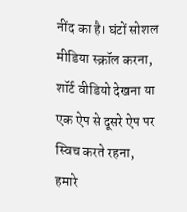नींद का है। घंटों सोशल मीडिया स्क्रॉल करना, शॉर्ट वीडियो देखना या एक ऐप से दूसरे ऐप पर स्विच करते रहना, हमारे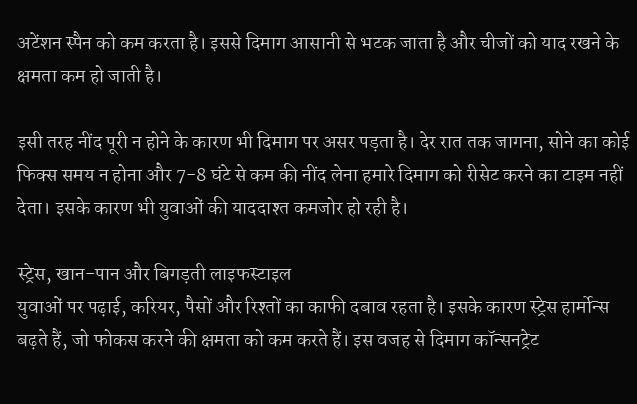अटेंशन स्पैन को कम करता है। इससे दिमाग आसानी से भटक जाता है और चीजों को याद रखने के क्षमता कम हो जाती है।

इसी तरह नींद पूरी न होने के कारण भी दिमाग पर असर पड़ता है। देर रात तक जागना, सोने का कोई फिक्स समय न होना और 7-8 घंटे से कम की नींद लेना हमारे दिमाग को रीसेट करने का टाइम नहीं देता। इसके कारण भी युवाओं की याददाश्त कमजोर हो रही है।

स्ट्रेस, खान-पान और बिगड़ती लाइफस्टाइल
युवाओं पर पढ़ाई, करियर, पैसों और रिश्तों का काफी दबाव रहता है। इसके कारण स्ट्रेस हार्मोन्स बढ़ते हैं, जो फोकस करने की क्षमता को कम करते हैं। इस वजह से दिमाग कॉन्सनट्रेट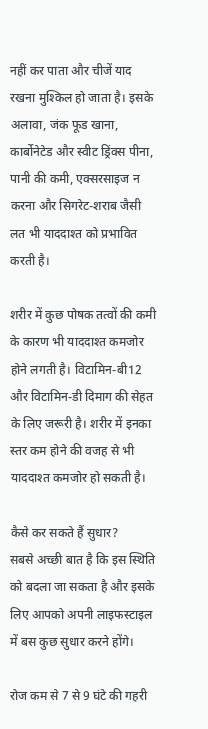नहीं कर पाता और चीजें याद रखना मुश्किल हो जाता है। इसके अलावा, जंक फूड खाना, कार्बोनेटेड और स्वीट ड्रिंक्स पीना, पानी की कमी, एक्सरसाइज न करना और सिगरेट-शराब जैसी लत भी याददाश्त को प्रभावित करती है।

शरीर में कुछ पोषक तत्वों की कमी के कारण भी याददाश्त कमजोर होने लगती है। विटामिन-बी12 और विटामिन-डी दिमाग की सेहत के लिए जरूरी है। शरीर में इनका स्तर कम होने की वजह से भी याददाश्त कमजोर हो सकती है।

कैसे कर सकते हैं सुधार?
सबसे अच्छी बात है कि इस स्थिति को बदला जा सकता है और इसके लिए आपको अपनी लाइफस्टाइल में बस कुछ सुधार करने होंगे।

रोज कम से 7 से 9 घंटे की गहरी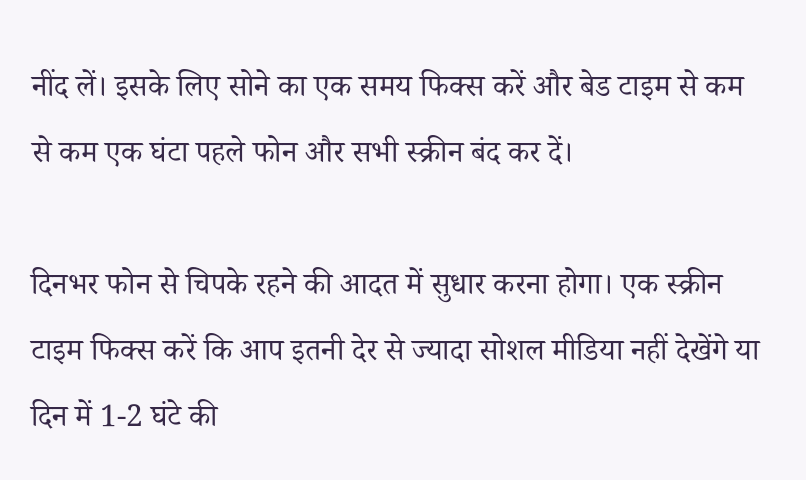नींद लें। इसके लिए सोने का एक समय फिक्स करें और बेड टाइम से कम से कम एक घंटा पहले फोन और सभी स्क्रीन बंद कर दें।

दिनभर फोन से चिपके रहने की आदत में सुधार करना होगा। एक स्क्रीन टाइम फिक्स करें कि आप इतनी देर से ज्यादा सोशल मीडिया नहीं देखेंगे या दिन में 1-2 घंटे की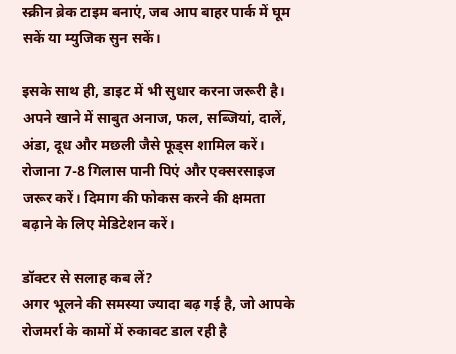स्क्रीन ब्रेक टाइम बनाएं, जब आप बाहर पार्क में घूम सकें या म्युजिक सुन सकें।

इसके साथ ही, डाइट में भी सुधार करना जरूरी है। अपने खाने में साबुत अनाज, फल, सब्जियां, दालें, अंडा, दूध और मछली जैसे फूड्स शामिल करें। रोजाना 7-8 गिलास पानी पिएं और एक्सरसाइज जरूर करें। दिमाग की फोकस करने की क्षमता बढ़ाने के लिए मेडिटेशन करें।

डॉक्टर से सलाह कब लें?
अगर भूलने की समस्या ज्यादा बढ़ गई है, जो आपके रोजमर्रा के कामों में रुकावट डाल रही है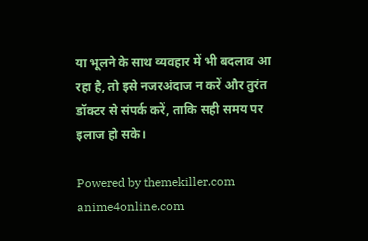या भूलने के साथ व्यवहार में भी बदलाव आ रहा है, तो इसे नजरअंदाज न करें और तुरंत डॉक्टर से संपर्क करें, ताकि सही समय पर इलाज हो सके।

Powered by themekiller.com anime4online.com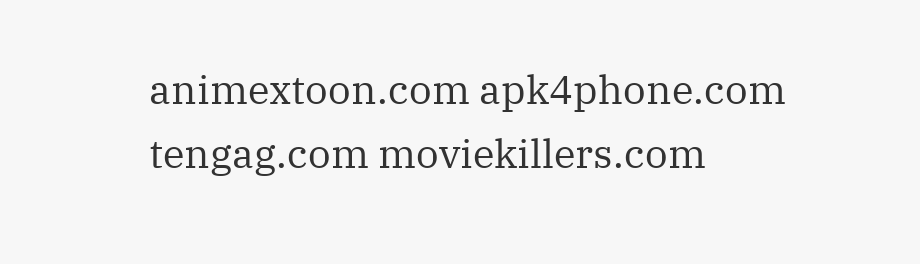animextoon.com apk4phone.com tengag.com moviekillers.com